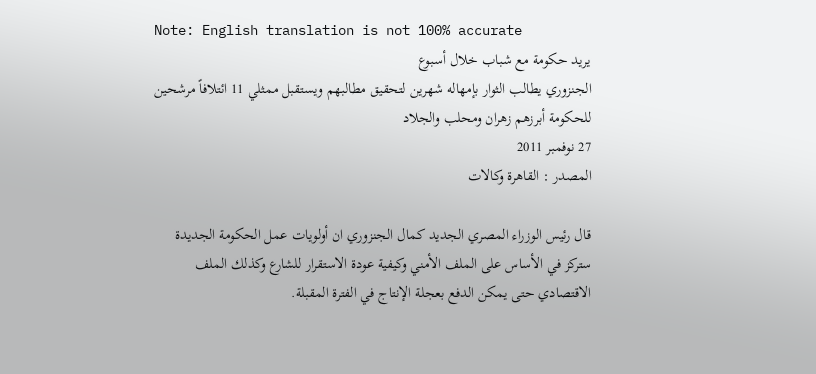Note: English translation is not 100% accurate
يريد حكومة مع شباب خلال أسبوع
الجنزوري يطالب الثوار بإمهاله شهرين لتحقيق مطالبهم ويستقبل ممثلي 11 ائتلافاً مرشحين للحكومة أبرزهم زهران ومحلب والجلاد
27 نوفمبر 2011
المصدر : القاهرة وكالات

قال رئيس الوزراء المصري الجديد كمال الجنزوري ان أولويات عمل الحكومة الجديدة ستركز في الأساس على الملف الأمني وكيفية عودة الاستقرار للشارع وكذلك الملف الاقتصادي حتى يمكن الدفع بعجلة الإنتاج في الفترة المقبلة.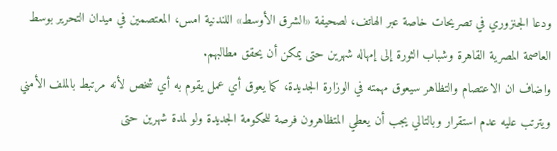ودعا الجنزوري في تصريحات خاصة عبر الهاتف، لصحيفة «الشرق الأوسط» اللندنية امس، المعتصمين في ميدان التحرير بوسط العاصمة المصرية القاهرة وشباب الثورة إلى إمهاله شهرين حتى يمكن أن يحقق مطالبهم.
واضاف ان الاعتصام والتظاهر سيعوق مهمته في الوزارة الجديدة، كما يعوق أي عمل يقوم به أي شخص لأنه مرتبط بالملف الأمني ويترتب عليه عدم استقرار وبالتالي يجب أن يعطي المتظاهرون فرصة للحكومة الجديدة ولو لمدة شهرين حتى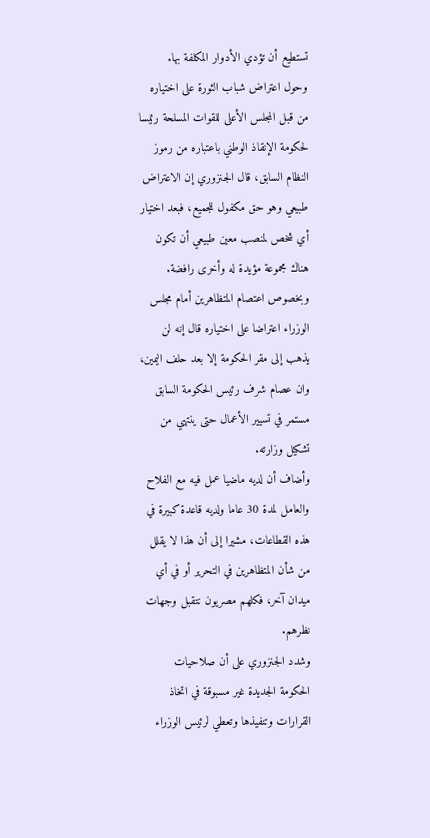تستطيع أن تؤدي الأدوار المكلفة بها.
وحول اعتراض شباب الثورة على اختياره من قبل المجلس الأعلى للقوات المسلحة رئيسا لحكومة الإنقاذ الوطني باعتباره من رموز النظام السابق، قال الجنزوري إن الاعتراض طبيعي وهو حق مكفول للجميع، فبعد اختيار أي شخص لمنصب معين طبيعي أن تكون هناك مجموعة مؤيدة له وأخرى رافضة.
وبخصوص اعتصام المتظاهرين أمام مجلس الوزراء اعتراضا على اختياره قال إنه لن يذهب إلى مقر الحكومة إلا بعد حلف اليمين، وان عصام شرف رئيس الحكومة السابق مستمر في تسيير الأعمال حتى ينتهي من تشكيل وزارته.
وأضاف أن لديه ماضيا عمل فيه مع الفلاح والعامل لمدة 30 عاما ولديه قاعدة كبيرة في هذه القطاعات، مشيرا إلى أن هذا لا يقلل من شأن المتظاهرين في التحرير أو في أي ميدان آخر، فكلهم مصريون نتقبل وجهات نظرهم.
وشدد الجنزوري على أن صلاحيات الحكومة الجديدة غير مسبوقة في اتخاذ القرارات وتنفيذها وتعطي لرئيس الوزراء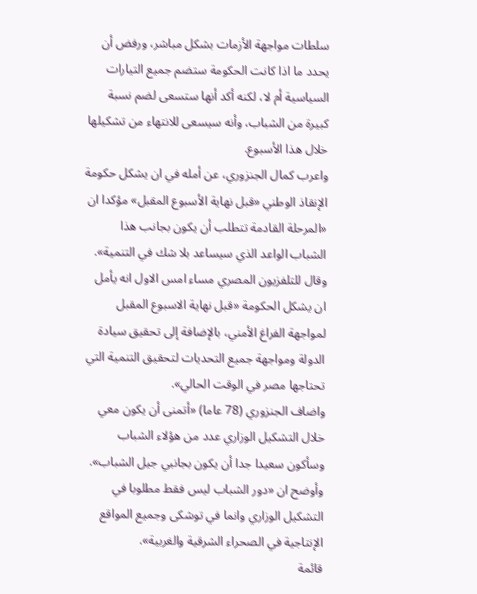سلطات مواجهة الأزمات بشكل مباشر، ورفض أن يحدد ما اذا كانت الحكومة ستضم جميع التيارات السياسية أم لا، لكنه أكد أنها ستسعى لضم نسبة كبيرة من الشباب، وأنه سيسعى للانتهاء من تشكيلها خلال هذا الأسبوع.
واعرب كمال الجنزوري، عن أمله في ان يشكل حكومة الإنقاذ الوطني «قبل نهاية الأسبوع المقبل» مؤكدا ان «المرحلة القادمة تتطلب أن يكون بجانب هذا الشباب الواعد الذي سيساعد بلا شك في التنمية».
وقال للتلفزيون المصري مساء امس الاول انه يأمل ان يشكل الحكومة «قبل نهاية الاسبوع المقبل لمواجهة الفراغ الأمني، بالإضافة إلى تحقيق سيادة الدولة ومواجهة جميع التحديات لتحقيق التنمية التي تحتاجها مصر في الوقت الحالي».
واضاف الجنزوري (78 عاما) «أتمنى أن يكون معي خلال التشكيل الوزاري عدد من هؤلاء الشباب وسأكون سعيدا جدا أن يكون بجانبي جيل الشباب».
وأوضح ان «دور الشباب ليس فقط مطلوبا في التشكيل الوزاري وانما في توشكى وجميع المواقع الإنتاجية في الصحراء الشرقية والغربية».
قائمة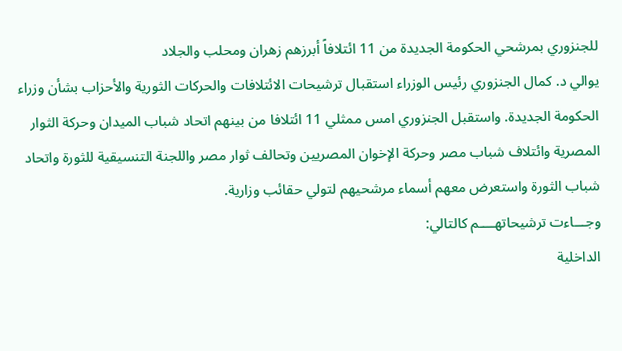للجنزوري بمرشحي الحكومة الجديدة من 11 ائتلافاً أبرزهم زهران ومحلب والجلاد
يوالي د. كمال الجنزوري رئيس الوزراء استقبال ترشيحات الائتلافات والحركات الثورية والأحزاب بشأن وزراء الحكومة الجديدة. واستقبل الجنزوري امس ممثلي 11 ائتلافا من بينهم اتحاد شباب الميدان وحركة الثوار المصرية وائتلاف شباب مصر وحركة الإخوان المصريين وتحالف ثوار مصر واللجنة التنسيقية للثورة واتحاد شباب الثورة واستعرض معهم أسماء مرشحيهم لتولي حقائب وزارية.
وجـــاءت ترشيحاتهــــم كالتالي:
الداخلية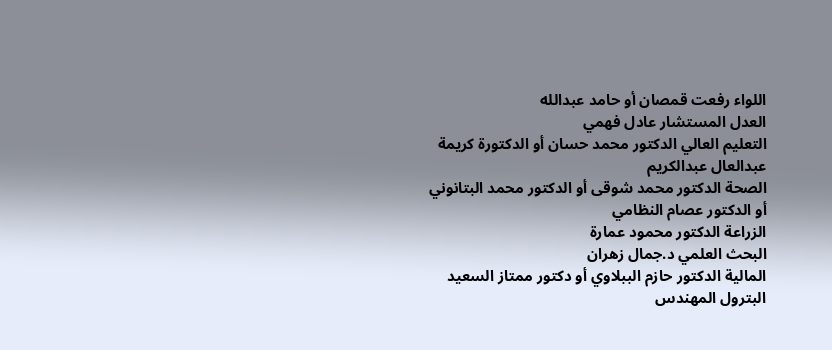اللواء رفعت قمصان أو حامد عبدالله
العدل المستشار عادل فهمي
التعليم العالي الدكتور محمد حسان أو الدكتورة كريمة عبدالعال عبدالكريم
الصحة الدكتور محمد شوقى أو الدكتور محمد البتانوني أو الدكتور عصام النظامي
الزراعة الدكتور محمود عمارة
البحث العلمي د.جمال زهران
المالية الدكتور حازم الببلاوي أو دكتور ممتاز السعيد
البترول المهندس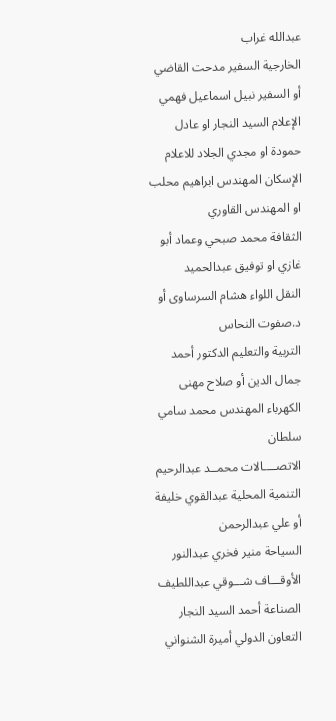عبدالله غراب
الخارجية السفير مدحت القاضي أو السفير نبيل اسماعيل فهمي
الإعلام السيد النجار او عادل حمودة او مجدي الجلاد للاعلام
الإسكان المهندس ابراهيم محلب او المهندس القاوري
الثقافة محمد صبحي وعماد أبو غازي او توفيق عبدالحميد
النقل اللواء هشام السرساوى أو د.صفوت النحاس
التربية والتعليم الدكتور أحمد جمال الدين أو صلاح مهنى
الكهرباء المهندس محمد سامي سلطان
الاتصــــالات محمــد عبدالرحيم
التنمية المحلية عبدالقوي خليفة أو علي عبدالرحمن
السياحة منير فخري عبدالنور
الأوقـــاف شـــوقي عبداللطيف
الصناعة أحمد السيد النجار
التعاون الدولي أميرة الشنواني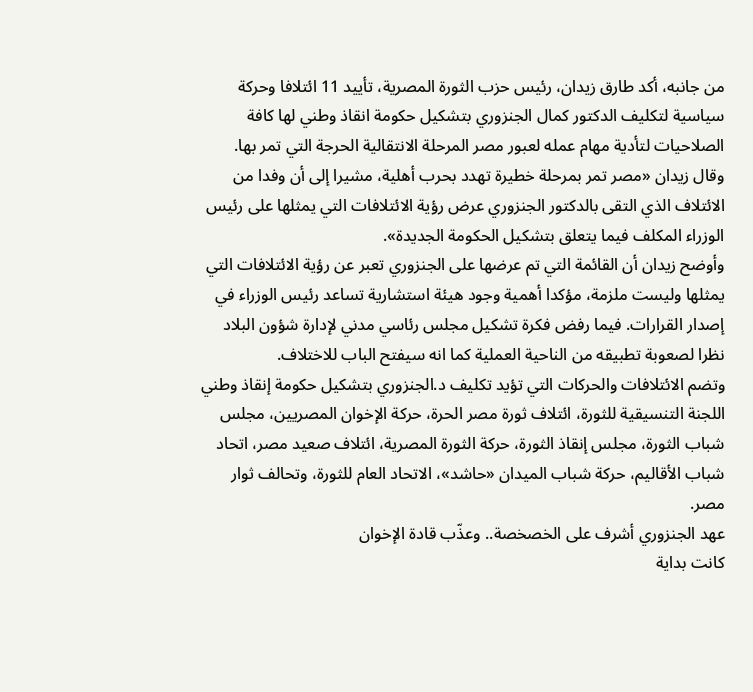من جانبه، أكد طارق زيدان، رئيس حزب الثورة المصرية، تأييد 11 ائتلافا وحركة سياسية لتكليف الدكتور كمال الجنزوري بتشكيل حكومة انقاذ وطني لها كافة الصلاحيات لتأدية مهام عمله لعبور مصر المرحلة الانتقالية الحرجة التي تمر بها.
وقال زيدان «مصر تمر بمرحلة خطيرة تهدد بحرب أهلية، مشيرا إلى أن وفدا من الائتلاف الذي التقى بالدكتور الجنزوري عرض رؤية الائتلافات التي يمثلها على رئيس الوزراء المكلف فيما يتعلق بتشكيل الحكومة الجديدة».
وأوضح زيدان أن القائمة التي تم عرضها على الجنزوري تعبر عن رؤية الائتلافات التي يمثلها وليست ملزمة، مؤكدا أهمية وجود هيئة استشارية تساعد رئيس الوزراء في إصدار القرارات. فيما رفض فكرة تشكيل مجلس رئاسي مدني لإدارة شؤون البلاد نظرا لصعوبة تطبيقه من الناحية العملية كما انه سيفتح الباب للاختلاف.
وتضم الائتلافات والحركات التي تؤيد تكليف د.الجنزوري بتشكيل حكومة إنقاذ وطني اللجنة التنسيقية للثورة، ائتلاف ثورة مصر الحرة، حركة الإخوان المصريين، مجلس شباب الثورة، مجلس إنقاذ الثورة، حركة الثورة المصرية، ائتلاف صعيد مصر، اتحاد شباب الأقاليم، حركة شباب الميدان «حاشد»، الاتحاد العام للثورة، وتحالف ثوار مصر.
عهد الجنزوري أشرف على الخصخصة.. وعذّب قادة الإخوان
كانت بداية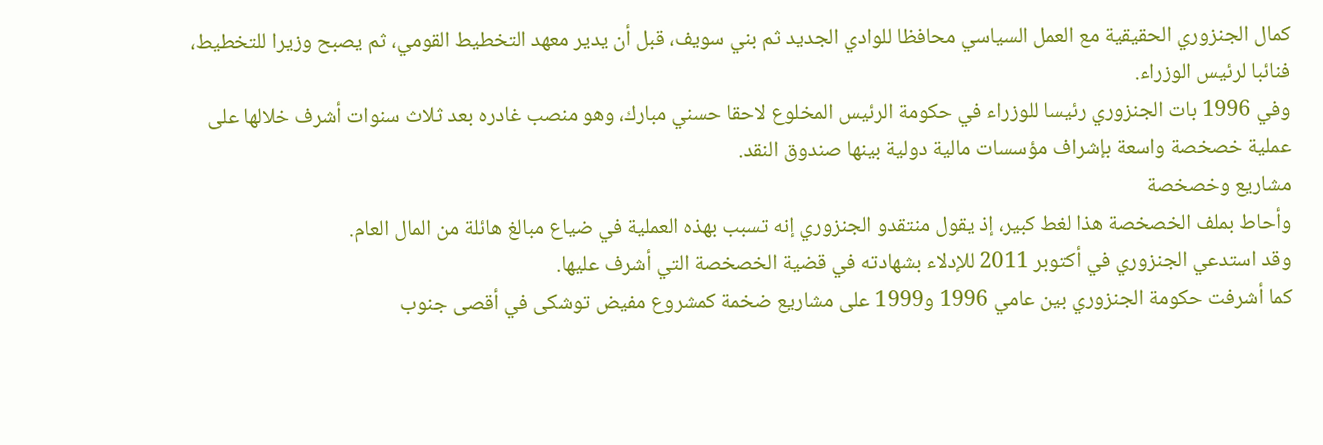كمال الجنزوري الحقيقية مع العمل السياسي محافظا للوادي الجديد ثم بني سويف، قبل أن يدير معهد التخطيط القومي، ثم يصبح وزيرا للتخطيط، فنائبا لرئيس الوزراء.
وفي 1996 بات الجنزوري رئيسا للوزراء في حكومة الرئيس المخلوع لاحقا حسني مبارك، وهو منصب غادره بعد ثلاث سنوات أشرف خلالها على عملية خصخصة واسعة بإشراف مؤسسات مالية دولية بينها صندوق النقد.
مشاريع وخصخصة
وأحاط بملف الخصخصة هذا لغط كبير، إذ يقول منتقدو الجنزوري إنه تسبب بهذه العملية في ضياع مبالغ هائلة من المال العام.
وقد استدعي الجنزوري في أكتوبر 2011 للإدلاء بشهادته في قضية الخصخصة التي أشرف عليها.
كما أشرفت حكومة الجنزوري بين عامي 1996 و1999 على مشاريع ضخمة كمشروع مفيض توشكى في أقصى جنوب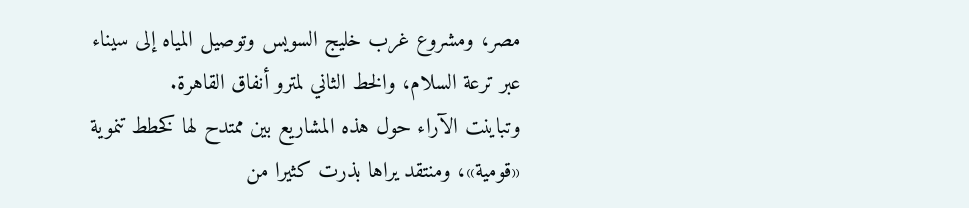مصر، ومشروع غرب خليج السويس وتوصيل المياه إلى سيناء عبر ترعة السلام، والخط الثاني لمترو أنفاق القاهرة.
وتباينت الآراء حول هذه المشاريع بين ممتدح لها كخطط تنموية «قومية»، ومنتقد يراها بذرت كثيرا من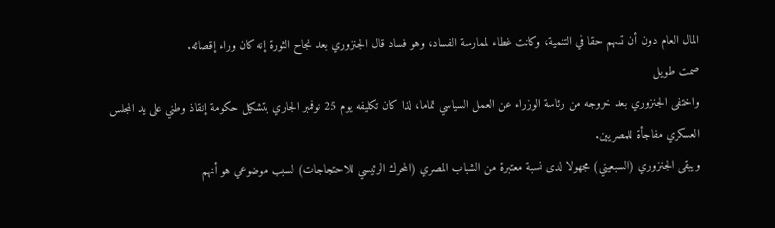المال العام دون أن تسهم حقا في التنمية، وكانت غطاء لممارسة الفساد، وهو فساد قال الجنزوري بعد نجاح الثورة إنه كان وراء إقصائه.
صمت طويل
واختفى الجنزوري بعد خروجه من رئاسة الوزراء عن العمل السياسي تماما، لذا كان تكليفه يوم 25 نوفمبر الجاري بتشكيل حكومة إنقاذ وطني على يد المجلس العسكري مفاجأة للمصريين.
ويبقى الجنزوري (السبعيني) مجهولا لدى نسبة معتبرة من الشباب المصري (المحرك الرئيسي للاحتجاجات) لسبب موضوعي هو أنهم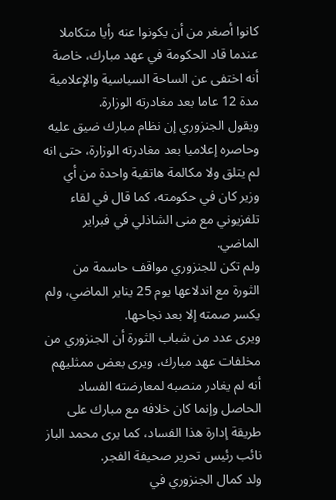كانوا أصغر من أن يكونوا عنه رأيا متكاملا عندما قاد الحكومة في عهد مبارك، خاصة أنه اختفى عن الساحة السياسية والإعلامية مدة 12 عاما بعد مغادرته الوزارة.
ويقول الجنزوري إن نظام مبارك ضيق عليه وحاصره إعلاميا بعد مغادرته الوزارة، حتى انه لم يتلق ولا مكالمة هاتفية واحدة من أي وزير كان في حكومته، كما قال في لقاء تلفزيوني مع منى الشاذلي في فبراير الماضي.
ولم تكن للجنزوري مواقف حاسمة من الثورة مع اندلاعها يوم 25 يناير الماضي، ولم يكسر صمته إلا بعد نجاحها.
ويرى عدد من شباب الثورة أن الجنزوري من مخلفات عهد مبارك، ويرى بعض ممثليهم أنه لم يغادر منصبه لمعارضته الفساد الحاصل وإنما كان خلافه مع مبارك على طريقة إدارة هذا الفساد، كما يرى محمد الباز نائب رئيس تحرير صحيفة الفجر.
ولد كمال الجنزوري في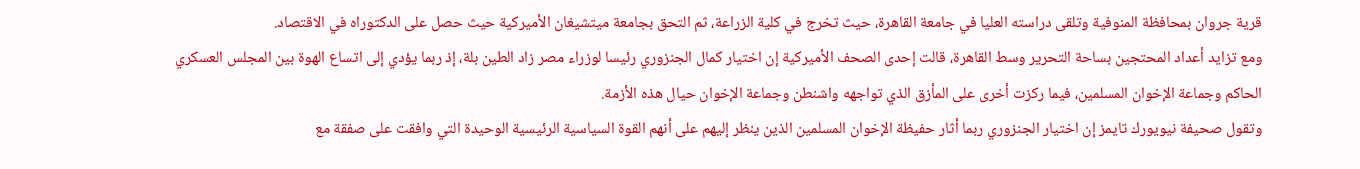قرية جروان بمحافظة المنوفية وتلقى دراسته العليا في جامعة القاهرة، حيث تخرج في كلية الزراعة، ثم التحق بجامعة ميتشيغان الأميركية حيث حصل على الدكتوراه في الاقتصاد.
ومع تزايد أعداد المحتجين بساحة التحرير وسط القاهرة، قالت إحدى الصحف الأميركية إن اختيار كمال الجنزوري رئيسا لوزراء مصر زاد الطين بلة، إذ ربما يؤدي إلى اتساع الهوة بين المجلس العسكري الحاكم وجماعة الإخوان المسلمين، فيما ركزت أخرى على المأزق الذي تواجهه واشنطن وجماعة الإخوان حيال هذه الأزمة.
وتقول صحيفة نيويورك تايمز إن اختيار الجنزوري ربما أثار حفيظة الإخوان المسلمين الذين ينظر إليهم على أنهم القوة السياسية الرئيسية الوحيدة التي وافقت على صفقة مع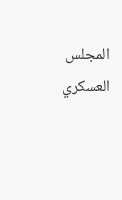المجلس العسكري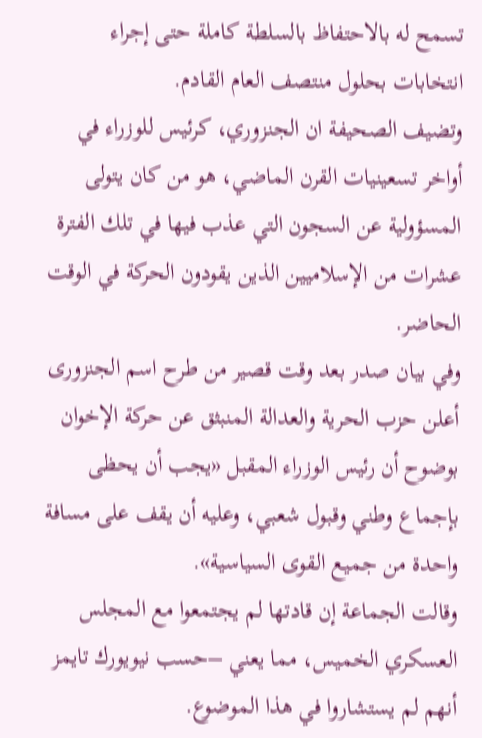تسمح له بالاحتفاظ بالسلطة كاملة حتى إجراء انتخابات بحلول منتصف العام القادم.
وتضيف الصحيفة ان الجنزوري، كرئيس للوزراء في أواخر تسعينيات القرن الماضي، هو من كان يتولى المسؤولية عن السجون التي عذب فيها في تلك الفترة عشرات من الإسلاميين الذين يقودون الحركة في الوقت الحاضر.
وفي بيان صدر بعد وقت قصير من طرح اسم الجنزورى أعلن حزب الحرية والعدالة المنبثق عن حركة الإخوان بوضوح أن رئيس الوزراء المقبل «يجب أن يحظى بإجماع وطني وقبول شعبي، وعليه أن يقف على مسافة واحدة من جميع القوى السياسية».
وقالت الجماعة إن قادتها لم يجتمعوا مع المجلس العسكري الخميس، مما يعني –حسب نيويورك تايمز أنهم لم يستشاروا في هذا الموضوع.